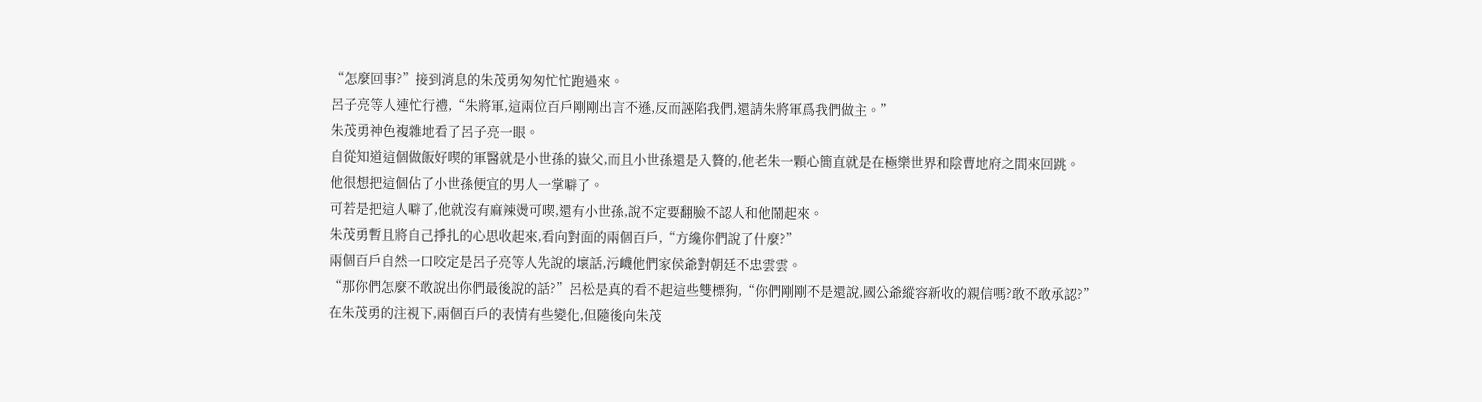“怎麼回事?”接到消息的朱茂勇匆匆忙忙跑過來。
呂子亮等人連忙行禮,“朱將軍,這兩位百戶剛剛出言不遜,反而誣陷我們,還請朱將軍爲我們做主。”
朱茂勇神色複雜地看了呂子亮一眼。
自從知道這個做飯好喫的軍醫就是小世孫的嶽父,而且小世孫還是入贅的,他老朱一顆心簡直就是在極樂世界和陰曹地府之間來回跳。
他很想把這個佔了小世孫便宜的男人一掌噼了。
可若是把這人噼了,他就沒有麻辣燙可喫,還有小世孫,說不定要翻臉不認人和他鬧起來。
朱茂勇暫且將自己掙扎的心思收起來,看向對面的兩個百戶,“方纔你們說了什麼?”
兩個百戶自然一口咬定是呂子亮等人先說的壞話,污衊他們家侯爺對朝廷不忠雲雲。
“那你們怎麼不敢說出你們最後說的話?”呂松是真的看不起這些雙標狗,“你們剛剛不是還說,國公爺縱容新收的親信嗎?敢不敢承認?”
在朱茂勇的注視下,兩個百戶的表情有些變化,但隨後向朱茂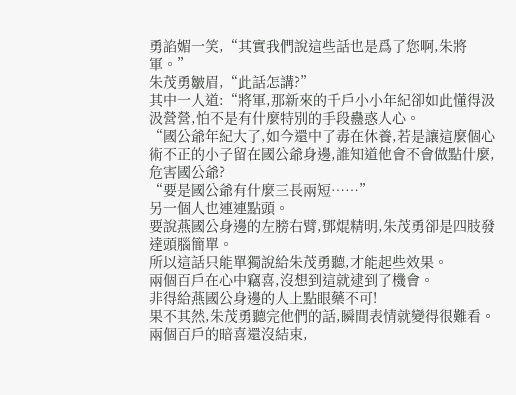勇諂媚一笑,“其實我們說這些話也是爲了您啊,朱將軍。”
朱茂勇皺眉,“此話怎講?”
其中一人道:“將軍,那新來的千戶小小年紀卻如此懂得汲汲營營,怕不是有什麼特別的手段蠱惑人心。
“國公爺年紀大了,如今還中了毒在休養,若是讓這麼個心術不正的小子留在國公爺身邊,誰知道他會不會做點什麼,危害國公爺?
“要是國公爺有什麼三長兩短……”
另一個人也連連點頭。
要說燕國公身邊的左膀右臂,鄧焜精明,朱茂勇卻是四肢發達頭腦簡單。
所以這話只能單獨說給朱茂勇聽,才能起些效果。
兩個百戶在心中竊喜,沒想到這就逮到了機會。
非得給燕國公身邊的人上點眼藥不可!
果不其然,朱茂勇聽完他們的話,瞬間表情就變得很難看。
兩個百戶的暗喜還沒結束,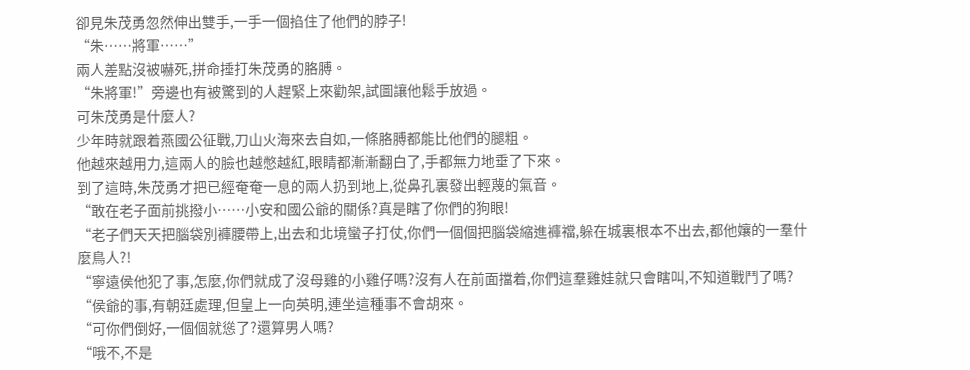卻見朱茂勇忽然伸出雙手,一手一個掐住了他們的脖子!
“朱……將軍……”
兩人差點沒被嚇死,拼命捶打朱茂勇的胳膊。
“朱將軍!”旁邊也有被驚到的人趕緊上來勸架,試圖讓他鬆手放過。
可朱茂勇是什麼人?
少年時就跟着燕國公征戰,刀山火海來去自如,一條胳膊都能比他們的腿粗。
他越來越用力,這兩人的臉也越憋越紅,眼睛都漸漸翻白了,手都無力地垂了下來。
到了這時,朱茂勇才把已經奄奄一息的兩人扔到地上,從鼻孔裏發出輕蔑的氣音。
“敢在老子面前挑撥小……小安和國公爺的關係?真是瞎了你們的狗眼!
“老子們天天把腦袋別褲腰帶上,出去和北境蠻子打仗,你們一個個把腦袋縮進褲襠,躲在城裏根本不出去,都他孃的一羣什麼鳥人?!
“寧遠侯他犯了事,怎麼,你們就成了沒母雞的小雞仔嗎?沒有人在前面擋着,你們這羣雞娃就只會瞎叫,不知道戰鬥了嗎?
“侯爺的事,有朝廷處理,但皇上一向英明,連坐這種事不會胡來。
“可你們倒好,一個個就慫了?還算男人嗎?
“哦不,不是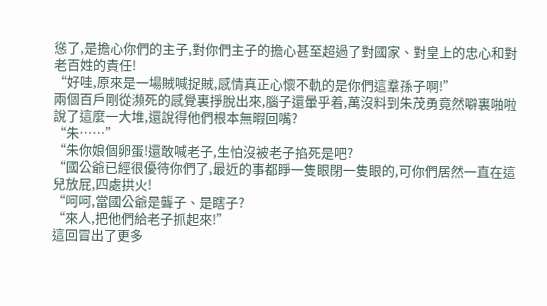慫了,是擔心你們的主子,對你們主子的擔心甚至超過了對國家、對皇上的忠心和對老百姓的責任!
“好哇,原來是一場賊喊捉賊,感情真正心懷不軌的是你們這羣孫子啊!”
兩個百戶剛從瀕死的感覺裏掙脫出來,腦子還暈乎着,萬沒料到朱茂勇竟然噼裏啪啦說了這麼一大堆,還說得他們根本無暇回嘴?
“朱……”
“朱你娘個卵蛋!還敢喊老子,生怕沒被老子掐死是吧?
“國公爺已經很優待你們了,最近的事都睜一隻眼閉一隻眼的,可你們居然一直在這兒放屁,四處拱火!
“呵呵,當國公爺是聾子、是瞎子?
“來人,把他們給老子抓起來!”
這回冒出了更多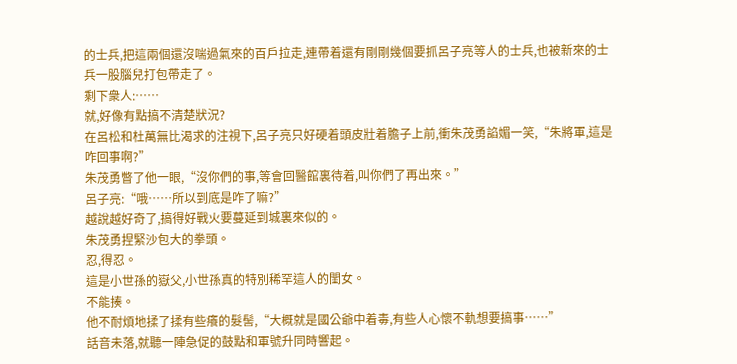的士兵,把這兩個還沒喘過氣來的百戶拉走,連帶着還有剛剛幾個要抓呂子亮等人的士兵,也被新來的士兵一股腦兒打包帶走了。
剩下衆人:……
就,好像有點搞不清楚狀況?
在呂松和杜萬無比渴求的注視下,呂子亮只好硬着頭皮壯着膽子上前,衝朱茂勇諂媚一笑,“朱將軍,這是咋回事啊?”
朱茂勇瞥了他一眼,“沒你們的事,等會回醫館裏待着,叫你們了再出來。”
呂子亮:“哦……所以到底是咋了嘛?”
越說越好奇了,搞得好戰火要蔓延到城裏來似的。
朱茂勇捏緊沙包大的拳頭。
忍,得忍。
這是小世孫的嶽父,小世孫真的特別稀罕這人的閨女。
不能揍。
他不耐煩地揉了揉有些癢的髮髻,“大概就是國公爺中着毒,有些人心懷不軌想要搞事……”
話音未落,就聽一陣急促的鼓點和軍號升同時響起。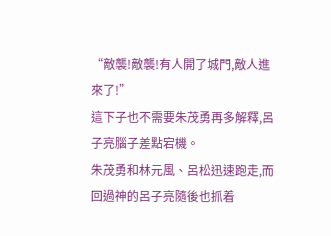“敵襲!敵襲!有人開了城門,敵人進來了!”
這下子也不需要朱茂勇再多解釋,呂子亮腦子差點宕機。
朱茂勇和林元風、呂松迅速跑走,而回過神的呂子亮隨後也抓着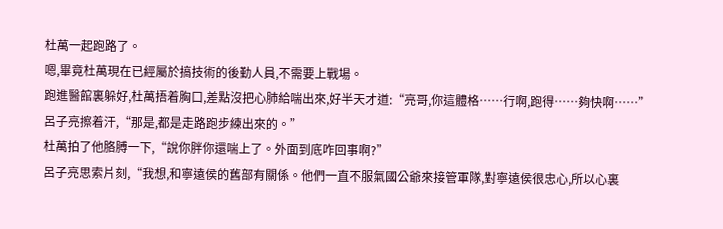杜萬一起跑路了。
嗯,畢竟杜萬現在已經屬於搞技術的後勤人員,不需要上戰場。
跑進醫館裏躲好,杜萬捂着胸口,差點沒把心肺給喘出來,好半天才道:“亮哥,你這體格……行啊,跑得……夠快啊……”
呂子亮擦着汗,“那是,都是走路跑步練出來的。”
杜萬拍了他胳膊一下,“說你胖你還喘上了。外面到底咋回事啊?”
呂子亮思索片刻,“我想,和寧遠侯的舊部有關係。他們一直不服氣國公爺來接管軍隊,對寧遠侯很忠心,所以心裏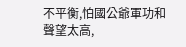不平衡,怕國公爺軍功和聲望太高,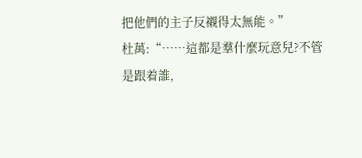把他們的主子反襯得太無能。”
杜萬:“……這都是羣什麼玩意兒?不管是跟着誰,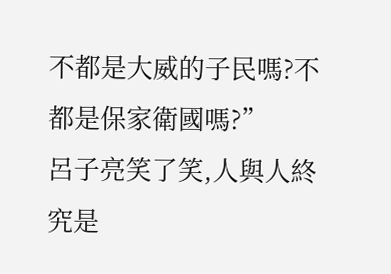不都是大威的子民嗎?不都是保家衛國嗎?”
呂子亮笑了笑,人與人終究是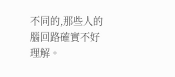不同的,那些人的腦回路確實不好理解。